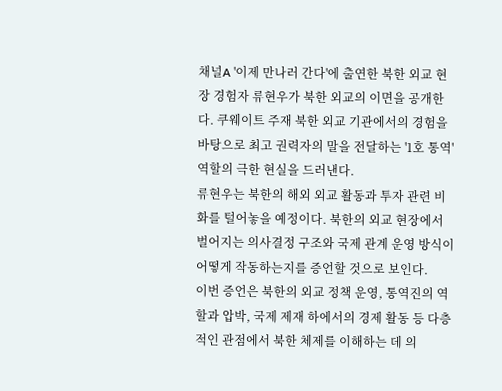채널A '이제 만나러 간다'에 출연한 북한 외교 현장 경험자 류현우가 북한 외교의 이면을 공개한다. 쿠웨이트 주재 북한 외교 기관에서의 경험을 바탕으로 최고 권력자의 말을 전달하는 '1호 통역' 역할의 극한 현실을 드러낸다.
류현우는 북한의 해외 외교 활동과 투자 관련 비화를 털어놓을 예정이다. 북한의 외교 현장에서 벌어지는 의사결정 구조와 국제 관계 운영 방식이 어떻게 작동하는지를 증언할 것으로 보인다.
이번 증언은 북한의 외교 정책 운영, 통역진의 역할과 압박, 국제 제재 하에서의 경제 활동 등 다층적인 관점에서 북한 체제를 이해하는 데 의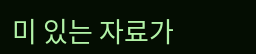미 있는 자료가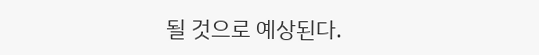될 것으로 예상된다.